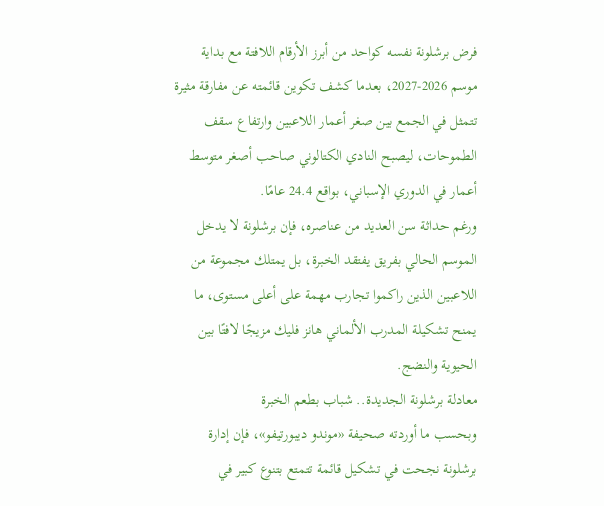فرض برشلونة نفسه كواحد من أبرز الأرقام اللافتة مع بداية موسم 2026-2027، بعدما كشف تكوين قائمته عن مفارقة مثيرة تتمثل في الجمع بين صغر أعمار اللاعبين وارتفاع سقف الطموحات، ليصبح النادي الكتالوني صاحب أصغر متوسط أعمار في الدوري الإسباني، بواقع 24.4 عامًا.
ورغم حداثة سن العديد من عناصره، فإن برشلونة لا يدخل الموسم الحالي بفريق يفتقد الخبرة، بل يمتلك مجموعة من اللاعبين الذين راكموا تجارب مهمة على أعلى مستوى، ما يمنح تشكيلة المدرب الألماني هانز فليك مزيجًا لافتًا بين الحيوية والنضج.
معادلة برشلونة الجديدة.. شباب بطعم الخبرة
وبحسب ما أوردته صحيفة «موندو ديبورتيفو»، فإن إدارة برشلونة نجحت في تشكيل قائمة تتمتع بتنوع كبير في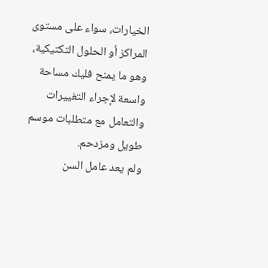الخيارات، سواء على مستوى المراكز أو الحلول التكتيكية، وهو ما يمنح فليك مساحة واسعة لإجراء التغييرات والتعامل مع متطلبات موسم طويل ومزدحم.
ولم يعد عامل السن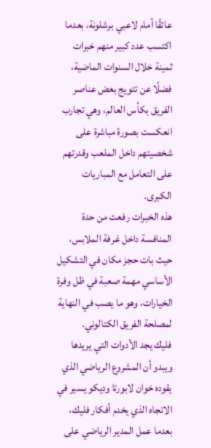عائقًا أمام لاعبي برشلونة، بعدما اكتسب عدد كبير منهم خبرات ثمينة خلال السنوات الماضية، فضلًا عن تتويج بعض عناصر الفريق بكأس العالم، وهي تجارب انعكست بصورة مباشرة على شخصيتهم داخل الملعب وقدرتهم على التعامل مع المباريات الكبرى.
هذه الخبرات رفعت من حدة المنافسة داخل غرفة الملابس، حيث بات حجز مكان في التشكيل الأساسي مهمة صعبة في ظل وفرة الخيارات، وهو ما يصب في النهاية لمصلحة الفريق الكتالوني.
فليك يجد الأدوات التي يريدها
ويبدو أن المشروع الرياضي الذي يقوده خوان لابورتا وديكو يسير في الاتجاه الذي يخدم أفكار فليك، بعدما عمل المدير الرياضي على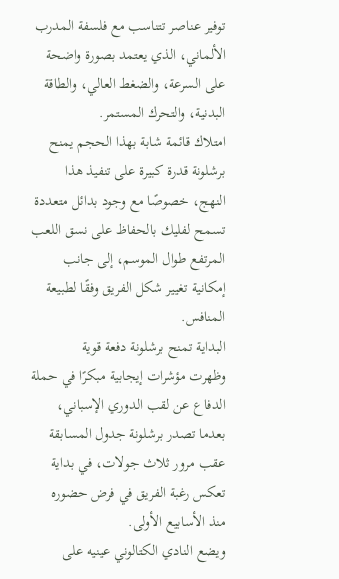توفير عناصر تتناسب مع فلسفة المدرب الألماني، الذي يعتمد بصورة واضحة على السرعة، والضغط العالي، والطاقة البدنية، والتحرك المستمر.
امتلاك قائمة شابة بهذا الحجم يمنح برشلونة قدرة كبيرة على تنفيذ هذا النهج، خصوصًا مع وجود بدائل متعددة تسمح لفليك بالحفاظ على نسق اللعب المرتفع طوال الموسم، إلى جانب إمكانية تغيير شكل الفريق وفقًا لطبيعة المنافس.
البداية تمنح برشلونة دفعة قوية
وظهرت مؤشرات إيجابية مبكرًا في حملة الدفاع عن لقب الدوري الإسباني، بعدما تصدر برشلونة جدول المسابقة عقب مرور ثلاث جولات، في بداية تعكس رغبة الفريق في فرض حضوره منذ الأسابيع الأولى.
ويضع النادي الكتالوني عينيه على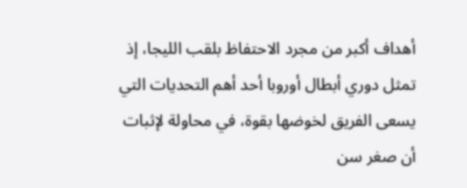أهداف أكبر من مجرد الاحتفاظ بلقب الليجا، إذ تمثل دوري أبطال أوروبا أحد أهم التحديات التي يسعى الفريق لخوضها بقوة، في محاولة لإثبات أن صغر سن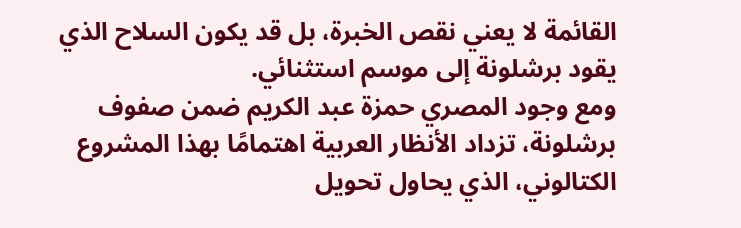القائمة لا يعني نقص الخبرة، بل قد يكون السلاح الذي يقود برشلونة إلى موسم استثنائي.
ومع وجود المصري حمزة عبد الكريم ضمن صفوف برشلونة، تزداد الأنظار العربية اهتمامًا بهذا المشروع الكتالوني، الذي يحاول تحويل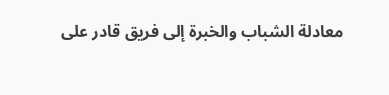معادلة الشباب والخبرة إلى فريق قادر على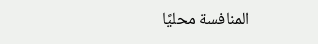المنافسة محليًا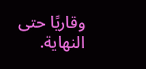وقاريًا حتى النهاية.